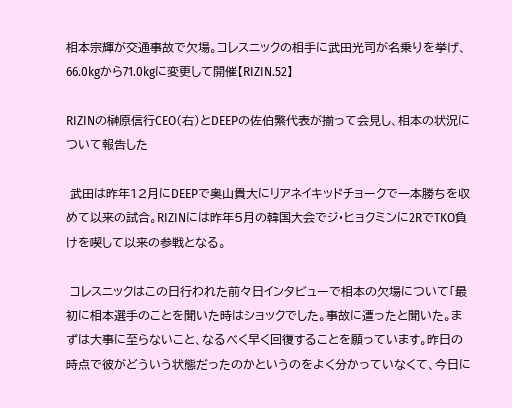相本宗輝が交通事故で欠場。コレスニックの相手に武田光司が名乗りを挙げ、66.0kgから71.0kgに変更して開催【RIZIN.52】

RIZINの榊原信行CEO(右)とDEEPの佐伯繁代表が揃って会見し、相本の状況について報告した

 武田は昨年12月にDEEPで奥山貴大にリアネイキッドチョークで一本勝ちを収めて以来の試合。RIZINには昨年5月の韓国大会でジ・ヒョクミンに2RでTKO負けを喫して以来の参戦となる。

 コレスニックはこの日行われた前々日インタビューで相本の欠場について「最初に相本選手のことを聞いた時はショックでした。事故に遭ったと聞いた。まずは大事に至らないこと、なるべく早く回復することを願っています。昨日の時点で彼がどういう状態だったのかというのをよく分かっていなくて、今日に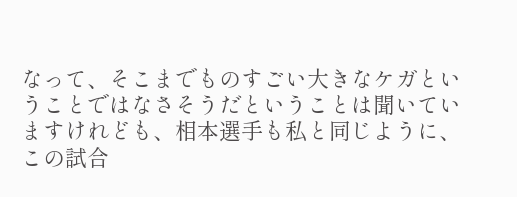なって、そこまでものすごい大きなケガということではなさそうだということは聞いていますけれども、相本選手も私と同じように、この試合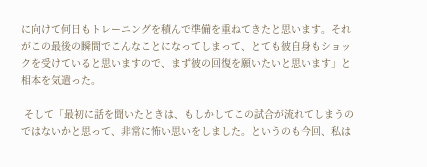に向けて何日もトレーニングを積んで準備を重ねてきたと思います。それがこの最後の瞬間でこんなことになってしまって、とても彼自身もショックを受けていると思いますので、まず彼の回復を願いたいと思います」と相本を気遣った。

 そして「最初に話を聞いたときは、もしかしてこの試合が流れてしまうのではないかと思って、非常に怖い思いをしました。というのも今回、私は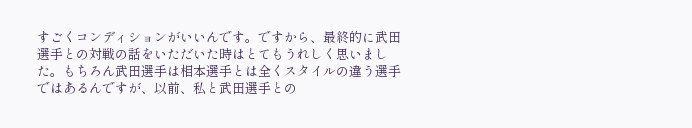すごくコンディションがいいんです。ですから、最終的に武田選手との対戦の話をいただいた時はとてもうれしく思いました。もちろん武田選手は相本選手とは全くスタイルの違う選手ではあるんですが、以前、私と武田選手との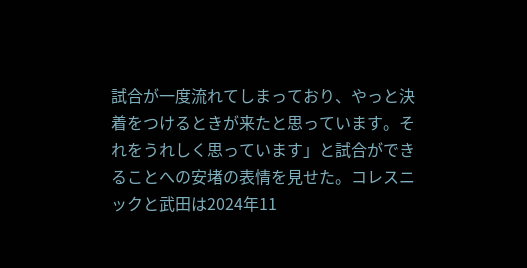試合が一度流れてしまっており、やっと決着をつけるときが来たと思っています。それをうれしく思っています」と試合ができることへの安堵の表情を見せた。コレスニックと武田は2024年11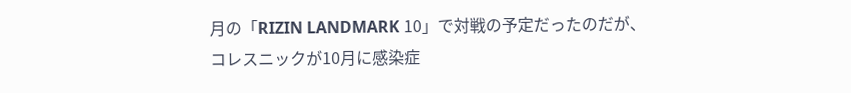月の「RIZIN LANDMARK 10」で対戦の予定だったのだが、コレスニックが10月に感染症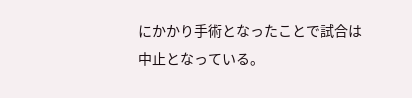にかかり手術となったことで試合は中止となっている。